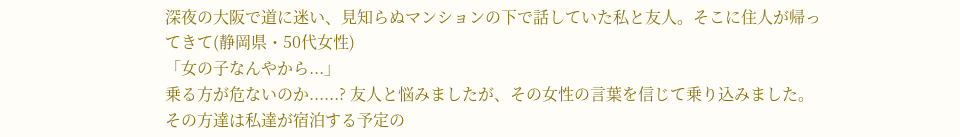深夜の大阪で道に迷い、見知らぬマンションの下で話していた私と友人。そこに住人が帰ってきて(静岡県・50代女性)
「女の子なんやから...」
乗る方が危ないのか......? 友人と悩みましたが、その女性の言葉を信じて乗り込みました。
その方達は私達が宿泊する予定の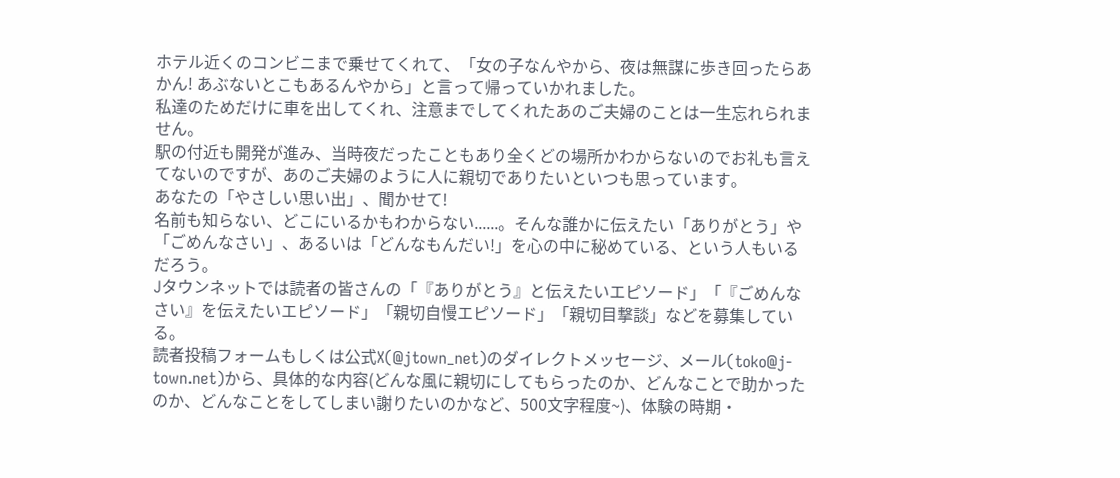ホテル近くのコンビニまで乗せてくれて、「女の子なんやから、夜は無謀に歩き回ったらあかん! あぶないとこもあるんやから」と言って帰っていかれました。
私達のためだけに車を出してくれ、注意までしてくれたあのご夫婦のことは一生忘れられません。
駅の付近も開発が進み、当時夜だったこともあり全くどの場所かわからないのでお礼も言えてないのですが、あのご夫婦のように人に親切でありたいといつも思っています。
あなたの「やさしい思い出」、聞かせて!
名前も知らない、どこにいるかもわからない......。そんな誰かに伝えたい「ありがとう」や「ごめんなさい」、あるいは「どんなもんだい!」を心の中に秘めている、という人もいるだろう。
Jタウンネットでは読者の皆さんの「『ありがとう』と伝えたいエピソード」「『ごめんなさい』を伝えたいエピソード」「親切自慢エピソード」「親切目撃談」などを募集している。
読者投稿フォームもしくは公式X(@jtown_net)のダイレクトメッセージ、メール(toko@j-town.net)から、具体的な内容(どんな風に親切にしてもらったのか、どんなことで助かったのか、どんなことをしてしまい謝りたいのかなど、500文字程度~)、体験の時期・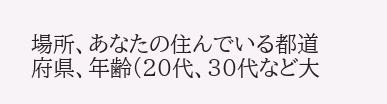場所、あなたの住んでいる都道府県、年齢(20代、30代など大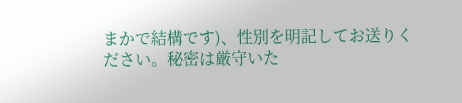まかで結構です)、性別を明記してお送りください。秘密は厳守いた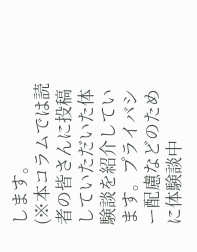します。
(※本コラムでは読者の皆さんに投稿していただいた体験談を紹介しています。プライバシー配慮などのために体験談中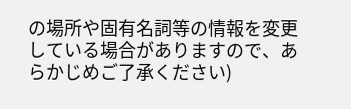の場所や固有名詞等の情報を変更している場合がありますので、あらかじめご了承ください)